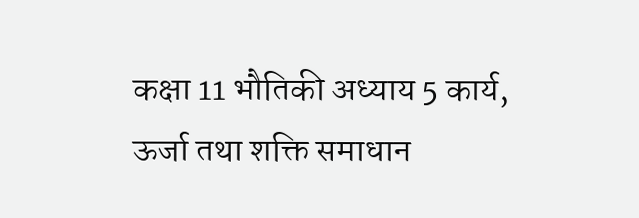कक्षा 11 भौतिकी अध्याय 5 कार्य, ऊर्जा तथा शक्ति समाधान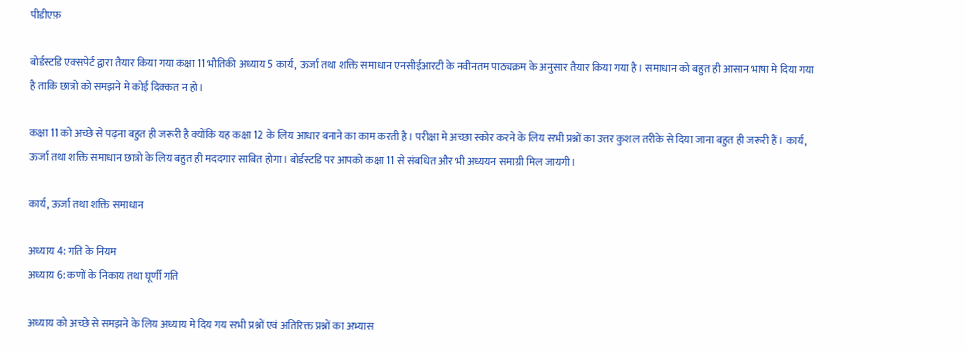पीडीएफ़

बोर्डस्टडि एक्सपेर्ट द्वारा तैयार किया गया कक्षा 11 भौतिकी अध्याय 5 कार्य, ऊर्जा तथा शक्ति समाधान एनसीईआरटी के नवीनतम पाठ्यक्रम के अनुसार तैयार किया गया है। समाधान को बहुत ही आसान भाषा मे दिया गया है ताकि छात्रो को समझने मे कोई दिक्कत न हो।

कक्षा 11 को अच्छे से पढ़ना बहुत ही जरूरी है क्योंकि यह कक्षा 12 के लिय आधार बनाने का काम करती है। परीक्षा मे अच्छा स्कोर करने के लिय सभी प्रश्नों का उत्तर कुशल तरीके से दिया जाना बहुत ही जरूरी हैं। कार्य, ऊर्जा तथा शक्ति समाधान छात्रो के लिय बहुत ही मददगार साबित होगा। बोर्डस्टडि पर आपको कक्षा 11 से संबधित और भी अध्ययन समाग्री मिल जायगी।

कार्य, ऊर्जा तथा शक्ति समाधान

अध्याय 4: गति के नियम
अध्याय 6: कणों के निकाय तथा घूर्णी गति

अध्याय को अच्छे से समझने के लिय अध्याय मे दिय गय सभी प्रश्नों एवं अतिरिक्त प्रश्नों का अभ्यास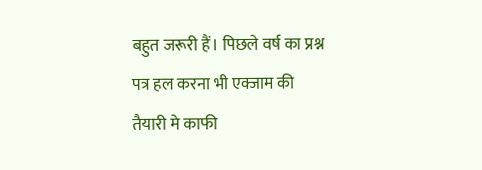बहुत जरूरी हैं। पिछले वर्ष का प्रश्न पत्र हल करना भी एक्जाम की तैयारी मे काफी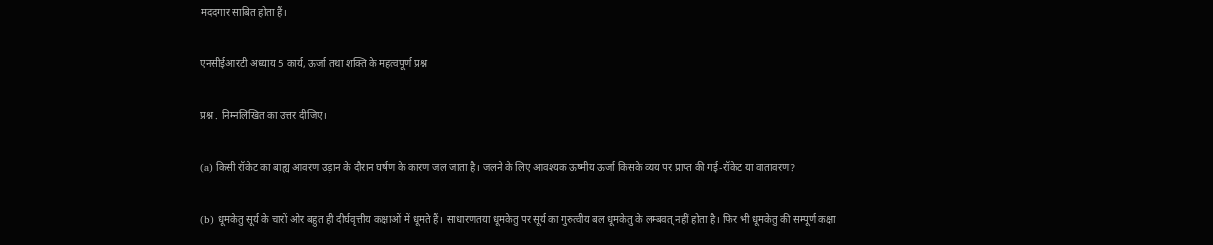मददगार साबित होता हैं।

एनसीईआरटी अध्याय 5 कार्य, ऊर्जा तथा शक्ति के महत्वपूर्ण प्रश्न

प्रश्न . निम्नलिखित का उत्तर दीजिए।

(a) किसी रॉकेट का बाह्य आवरण उड़ान के दौरान घर्षण के कारण जल जाता है। जलने के लिए आवश्यक ऊष्मीय ऊर्जा किसके व्यय पर प्राप्त की गई-रॉकेट या वातावरण?

(b) धूमकेतु सूर्य के चारों ओर बहुत ही दीर्घवृत्तीय कक्षाओं में धूमते हैं। साधारणतया धूमकेतु पर सूर्य का गुरुत्वीय बल धूमकेतु के लम्बवत् नहीं होता है। फिर भी धूमकेतु की सम्पूर्ण कक्षा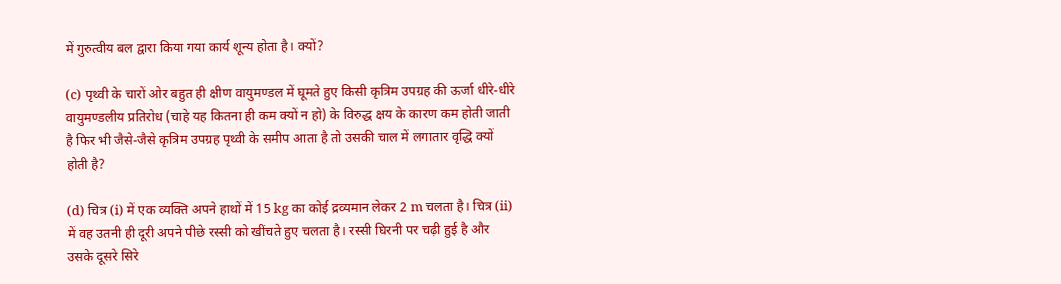में गुरुत्वीय बल द्वारा किया गया कार्य शून्य होता है। क्यों?

(c) पृथ्वी के चारों ओर बहुत ही क्षीण वायुमण्डल में घूमते हुए किसी कृत्रिम उपग्रह की ऊर्जा धीरे-धीरे वायुमण्डलीय प्रतिरोध (चाहे यह कितना ही कम क्यों न हो) के विरुद्ध क्षय के कारण कम होती जाती है फिर भी जैसे-जैसे कृत्रिम उपग्रह पृथ्वी के समीप आता है तो उसकी चाल में लगातार वृद्धि क्यों होती है?

(d) चित्र (i) में एक व्यक्ति अपने हाथों में 15 kg का कोई द्रव्यमान लेकर 2 m चलता है। चित्र (ii) में वह उतनी ही दूरी अपने पीछे रस्सी को खींचते हुए चलता है। रस्सी घिरनी पर चढ़ी हुई है और उसके दूसरे सिरे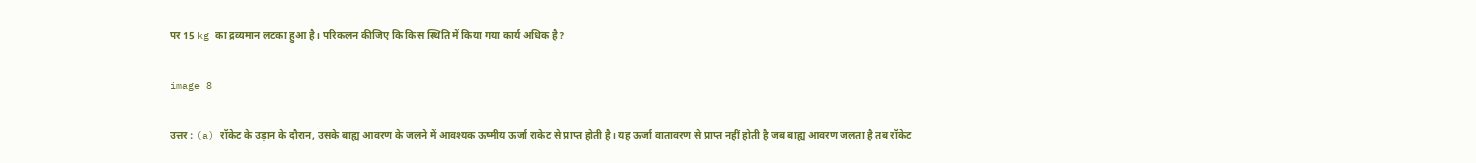पर 15 kg का द्रव्यमान लटका हुआ है। परिकलन कीजिए कि किस स्थिति में किया गया कार्य अधिक है?

image 8

उत्तर : (a) रॉकेट के उड़ान के दौरान, उसके बाह्य आवरण के जलने में आवश्यक ऊष्मीय ऊर्जा राकेट से प्राप्त होती है। यह ऊर्जा वातावरण से प्राप्त नहीं होती है जब बाह्य आवरण जलता है तब रॉकेट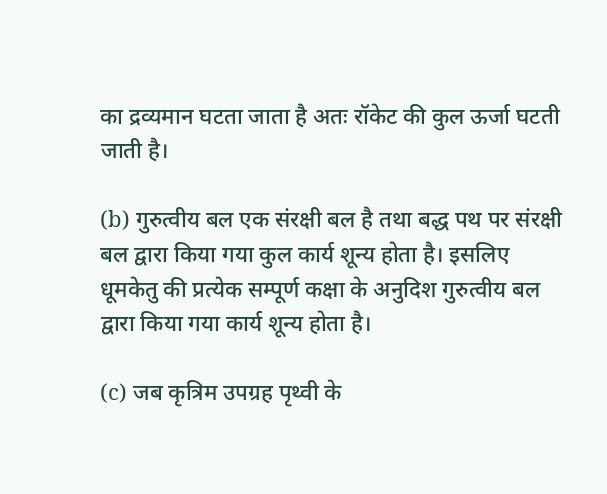का द्रव्यमान घटता जाता है अतः रॉकेट की कुल ऊर्जा घटती जाती है।

(b) गुरुत्वीय बल एक संरक्षी बल है तथा बद्ध पथ पर संरक्षी बल द्वारा किया गया कुल कार्य शून्य होता है। इसलिए धूमकेतु की प्रत्येक सम्पूर्ण कक्षा के अनुदिश गुरुत्वीय बल द्वारा किया गया कार्य शून्य होता है।

(c) जब कृत्रिम उपग्रह पृथ्वी के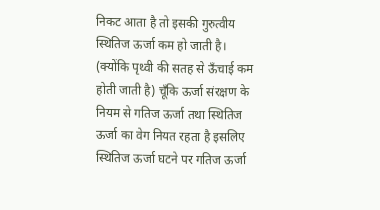निकट आता है तो इसकी गुरुत्वीय स्थितिज ऊर्जा कम हो जाती है। (क्योंकि पृथ्वी की सतह से ऊँचाई कम होती जाती है) चूँकि ऊर्जा संरक्षण के नियम से गतिज ऊर्जा तथा स्थितिज ऊर्जा का वेग नियत रहता है इसलिए स्थितिज ऊर्जा घटने पर गतिज ऊर्जा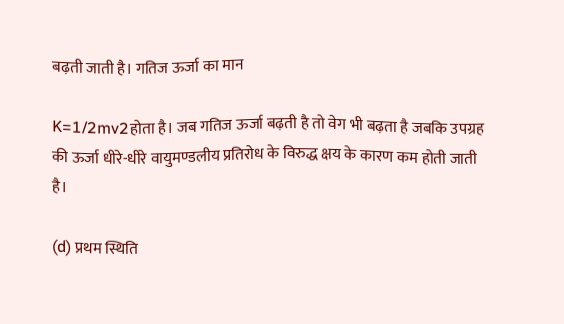बढ़ती जाती है। गतिज ऊर्जा का मान

K=1/2mv2होता है। जब गतिज ऊर्जा बढ़ती है तो वेग भी बढ़ता है जबकि उपग्रह की ऊर्जा धीरे-धीरे वायुमण्डलीय प्रतिरोध के विरुद्ध क्षय के कारण कम होती जाती है।

(d) प्रथम स्थिति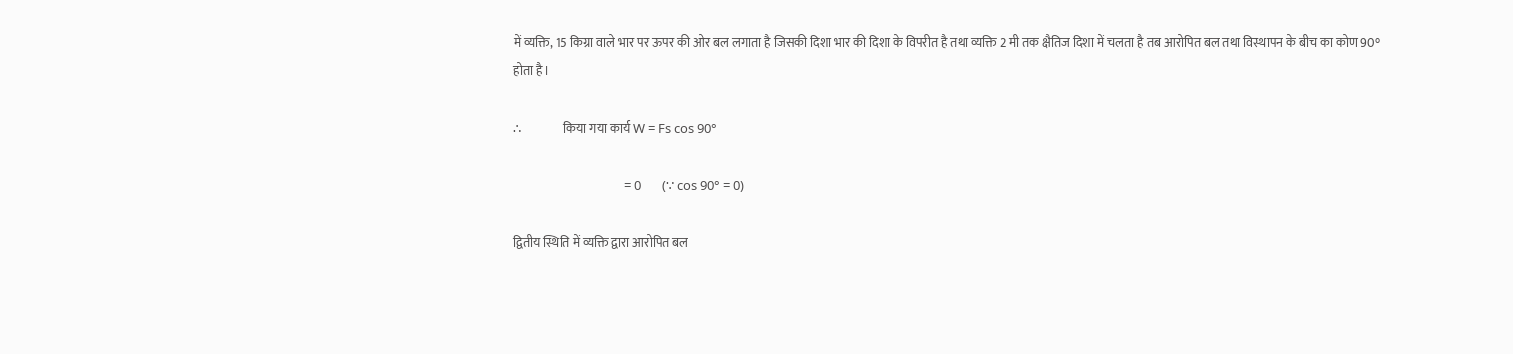में व्यक्ति, 15 किग्रा वाले भार पर ऊपर की ओर बल लगाता है जिसकी दिशा भार की दिशा के विपरीत है तथा व्यक्ति 2 मी तक क्षैतिज दिशा में चलता है तब आरोपित बल तथा विस्थापन के बीच का कोण 90° होता है।

∴                 किया गया कार्य W = Fs cos 90°

                                     = 0       (∵ cos 90° = 0)

द्वितीय स्थिति में व्यक्ति द्वारा आरोपित बल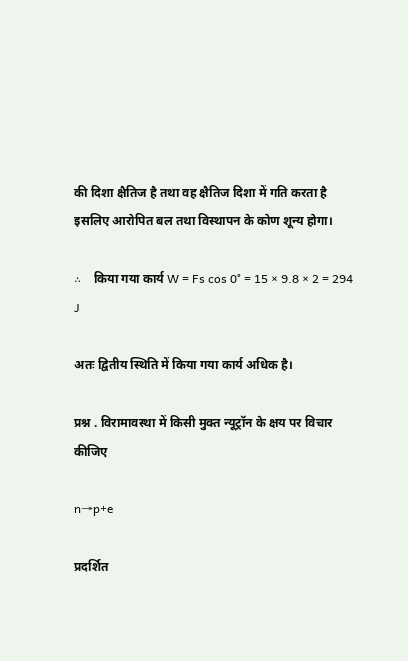की दिशा क्षैतिज है तथा वह क्षैतिज दिशा में गति करता है इसलिए आरोपित बल तथा विस्थापन के कोण शून्य होगा।

∴    किया गया कार्य W = Fs cos 0° = 15 × 9.8 × 2 = 294 J

अतः द्वितीय स्थिति में किया गया कार्य अधिक है।

प्रश्न . विरामावस्था में किसी मुक्त न्यूट्रॉन के क्षय पर विचार कीजिए

n→p+e

प्रदर्शित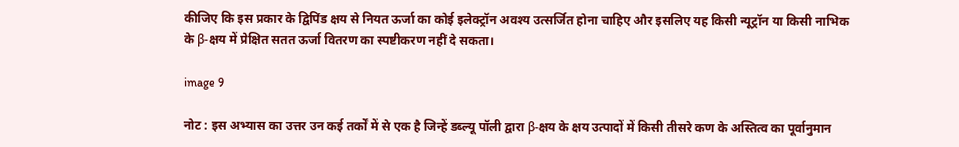कीजिए कि इस प्रकार के द्विपिंड क्षय से नियत ऊर्जा का कोई इलेक्ट्रॉन अवश्य उत्सर्जित होना चाहिए और इसलिए यह किसी न्यूट्रॉन या किसी नाभिक के β-क्षय में प्रेक्षित सतत ऊर्जा वितरण का स्पष्टीकरण नहीं दे सकता।

image 9

नोट : इस अभ्यास का उत्तर उन कई तर्कों में से एक है जिन्हें डब्ल्यू पॉली द्वारा β-क्षय के क्षय उत्पादों में किसी तीसरे कण के अस्तित्व का पूर्वानुमान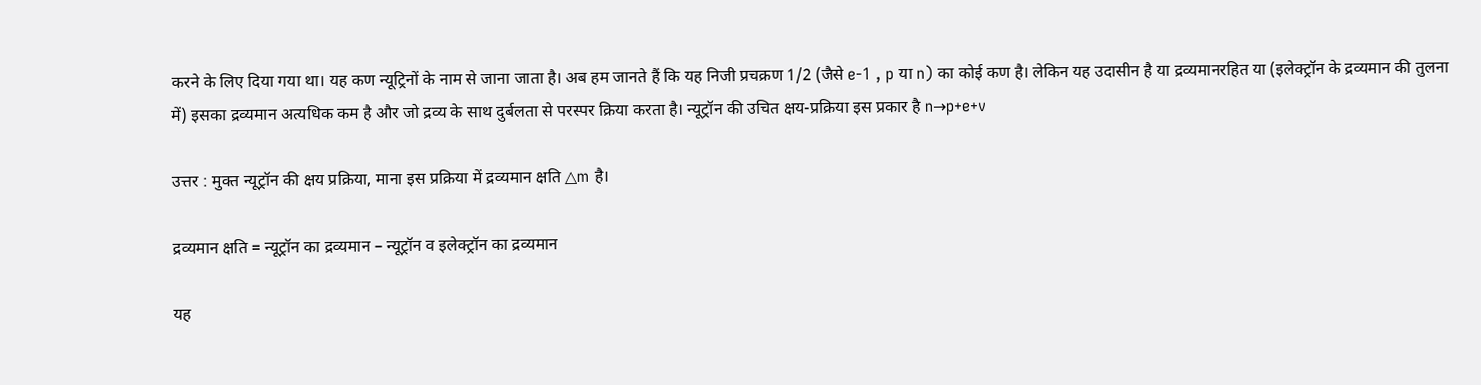करने के लिए दिया गया था। यह कण न्यूट्रिनों के नाम से जाना जाता है। अब हम जानते हैं कि यह निजी प्रचक्रण 1/2 (जैसे e-1 , p या n) का कोई कण है। लेकिन यह उदासीन है या द्रव्यमानरहित या (इलेक्ट्रॉन के द्रव्यमान की तुलना में) इसका द्रव्यमान अत्यधिक कम है और जो द्रव्य के साथ दुर्बलता से परस्पर क्रिया करता है। न्यूट्रॉन की उचित क्षय-प्रक्रिया इस प्रकार है n→p+e+v

उत्तर : मुक्त न्यूट्रॉन की क्षय प्रक्रिया, माना इस प्रक्रिया में द्रव्यमान क्षति △m है।

द्रव्यमान क्षति = न्यूट्रॉन का द्रव्यमान – न्यूट्रॉन व इलेक्ट्रॉन का द्रव्यमान

यह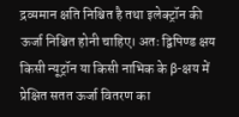द्रव्यमान क्षति निश्चित है तथा इलेक्ट्रॉन की ऊर्जा निश्चित होनी चाहिए। अतः द्विपिण्ड क्षय किसी न्यूट्रॉन या किसी नाभिक के β-क्षय में प्रेक्षित सतत ऊर्जा वितरण का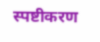स्पष्टीकरण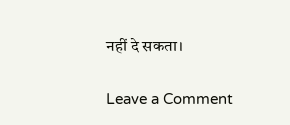नहीं दे सकता।

Leave a Comment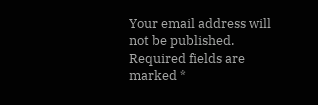Your email address will not be published. Required fields are marked *